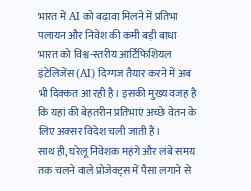भारत में AI को बढ़ावा मिलने में प्रतिभा पलायन और निवेश की कमी बड़ी बाधा
भारत को विश्व-स्तरीय आर्टिफिशियल इंटेलिजेंस (AI) दिग्गज तैयार करने में अब भी दिक्कत आ रही है। इसकी मुख्य वजह है कि यहां की बेहतरीन प्रतिभाएं अच्छे वेतन के लिए अक्सर विदेश चली जाती हैं।
साथ ही, घरेलू निवेशक महंगे और लंबे समय तक चलने वाले प्रोजेक्ट्स में पैसा लगाने से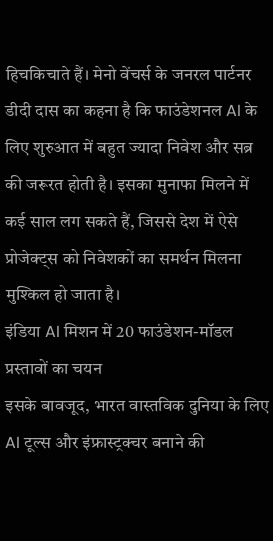हिचकिचाते हैं। मेनो वेंचर्स के जनरल पार्टनर डीदी दास का कहना है कि फाउंडेशनल AI के लिए शुरुआत में बहुत ज्यादा निवेश और सब्र की जरूरत होती है। इसका मुनाफा मिलने में कई साल लग सकते हैं, जिससे देश में ऐसे प्रोजेक्ट्स को निवेशकों का समर्थन मिलना मुश्किल हो जाता है।
इंडिया AI मिशन में 20 फाउंडेशन-मॉडल प्रस्तावों का चयन
इसके बावजूद, भारत वास्तविक दुनिया के लिए AI टूल्स और इंफ्रास्ट्रक्चर बनाने की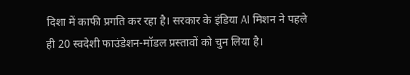दिशा में काफी प्रगति कर रहा है। सरकार के इंडिया AI मिशन ने पहले ही 20 स्वदेशी फाउंडेशन-मॉडल प्रस्तावों को चुन लिया है।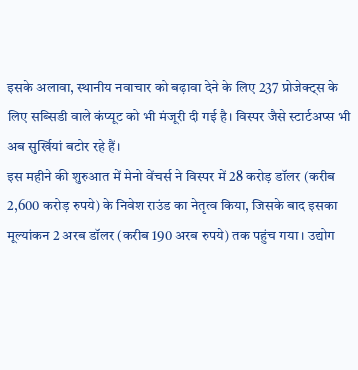इसके अलावा, स्थानीय नवाचार को बढ़ावा देने के लिए 237 प्रोजेक्ट्स के लिए सब्सिडी वाले कंप्यूट को भी मंजूरी दी गई है। विस्पर जैसे स्टार्टअप्स भी अब सुर्खियां बटोर रहे हैं।
इस महीने की शुरुआत में मेनो वेंचर्स ने विस्पर में 28 करोड़ डॉलर (करीब 2,600 करोड़ रुपये) के निवेश राउंड का नेतृत्व किया, जिसके बाद इसका मूल्यांकन 2 अरब डॉलर (करीब 190 अरब रुपये) तक पहुंच गया। उद्योग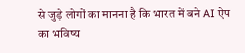से जुड़े लोगों का मानना है कि भारत में बने AI ऐप का भविष्य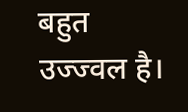बहुत उज्ज्वल है।